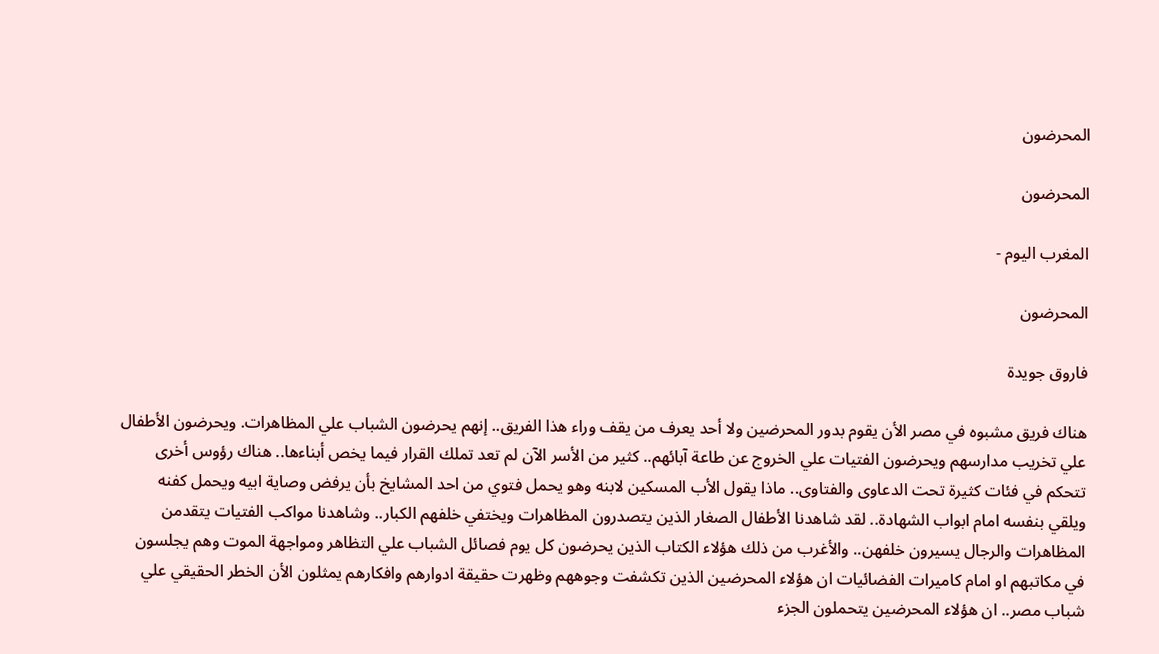المحرضون

المحرضون

المغرب اليوم -

المحرضون

فاروق جويدة

هناك فريق مشبوه في مصر الأن يقوم بدور المحرضين ولا أحد يعرف من يقف وراء هذا الفريق.. إنهم يحرضون الشباب علي المظاهرات. ويحرضون الأطفال علي تخريب مدارسهم ويحرضون الفتيات علي الخروج عن طاعة آبائهم.. كثير من الأسر الآن لم تعد تملك القرار فيما يخص أبناءها.. هناك رؤوس أخرى تتحكم في فئات كثيرة تحت الدعاوى والفتاوى.. ماذا يقول الأب المسكين لابنه وهو يحمل فتوي من احد المشايخ بأن يرفض وصاية ابيه ويحمل كفنه ويلقي بنفسه امام ابواب الشهادة.. لقد شاهدنا الأطفال الصغار الذين يتصدرون المظاهرات ويختفي خلفهم الكبار.. وشاهدنا مواكب الفتيات يتقدمن المظاهرات والرجال يسيرون خلفهن.. والأغرب من ذلك هؤلاء الكتاب الذين يحرضون كل يوم فصائل الشباب علي التظاهر ومواجهة الموت وهم يجلسون في مكاتبهم او امام كاميرات الفضائيات ان هؤلاء المحرضين الذين تكشفت وجوههم وظهرت حقيقة ادوارهم وافكارهم يمثلون الأن الخطر الحقيقي علي شباب مصر.. ان هؤلاء المحرضين يتحملون الجزء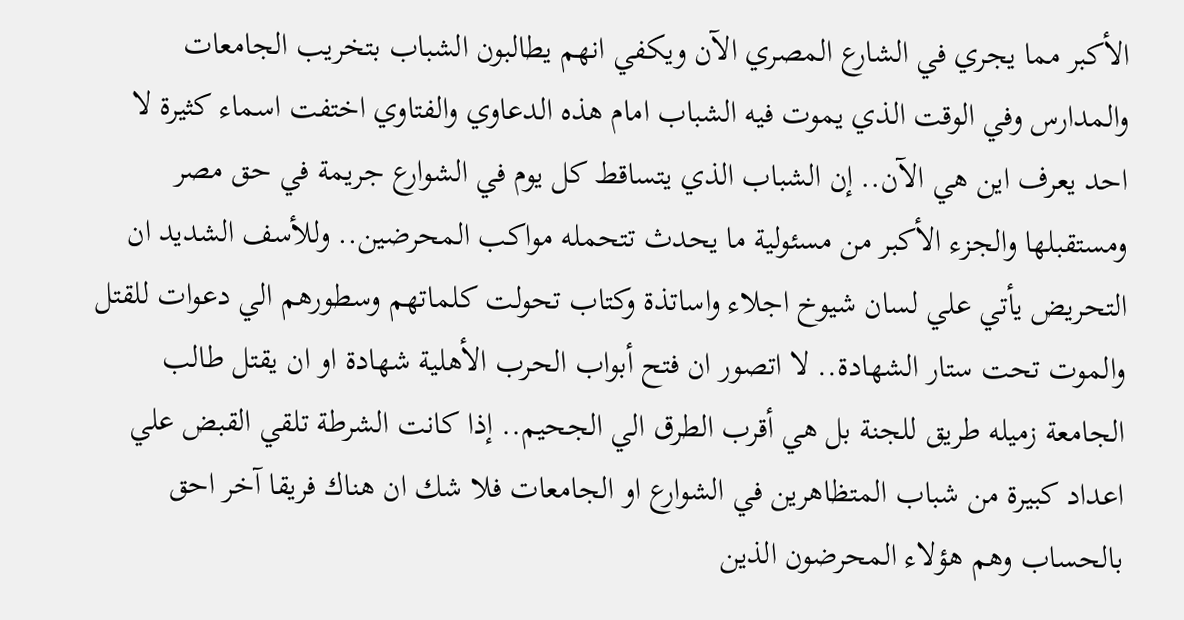الأكبر مما يجري في الشارع المصري الآن ويكفي انهم يطالبون الشباب بتخريب الجامعات والمدارس وفي الوقت الذي يموت فيه الشباب امام هذه الدعاوي والفتاوي اختفت اسماء كثيرة لا احد يعرف اين هي الآن.. إن الشباب الذي يتساقط كل يوم في الشوارع جريمة في حق مصر ومستقبلها والجزء الأكبر من مسئولية ما يحدث تتحمله مواكب المحرضين.. وللأسف الشديد ان التحريض يأتي علي لسان شيوخ اجلاء واساتذة وكتاب تحولت كلماتهم وسطورهم الي دعوات للقتل والموت تحت ستار الشهادة.. لا اتصور ان فتح أبواب الحرب الأهلية شهادة او ان يقتل طالب الجامعة زميله طريق للجنة بل هي أقرب الطرق الي الجحيم.. إذا كانت الشرطة تلقي القبض علي اعداد كبيرة من شباب المتظاهرين في الشوارع او الجامعات فلا شك ان هناك فريقا آخر احق بالحساب وهم هؤلاء المحرضون الذين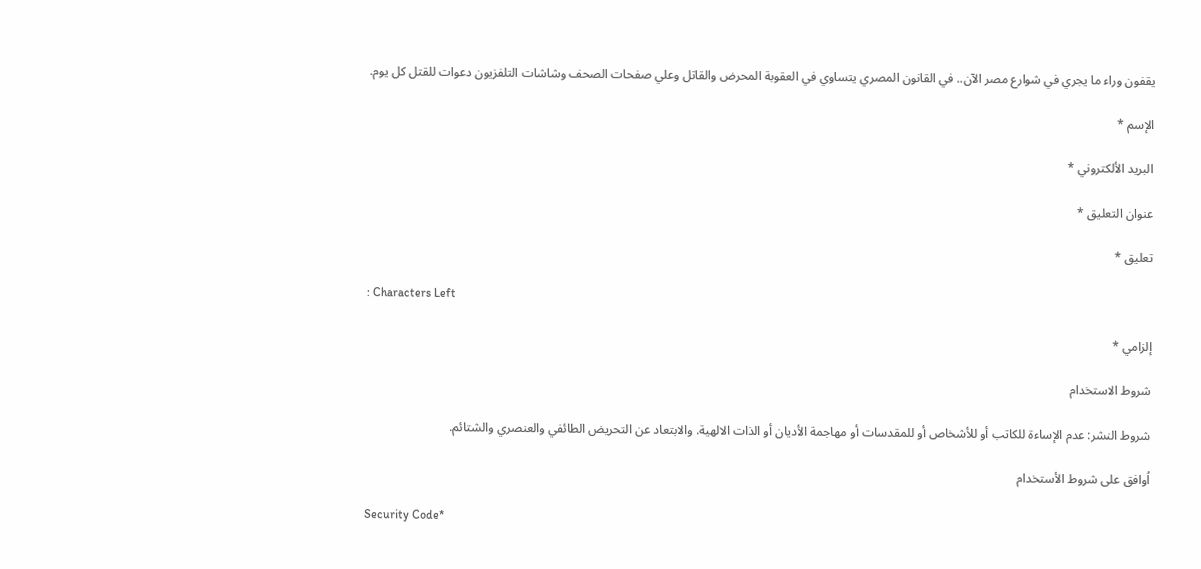يقفون وراء ما يجري في شوارع مصر الآن.. في القانون المصري يتساوي في العقوبة المحرض والقاتل وعلي صفحات الصحف وشاشات التلفزيون دعوات للقتل كل يوم.

الإسم *

البريد الألكتروني *

عنوان التعليق *

تعليق *

: Characters Left

إلزامي *

شروط الاستخدام

شروط النشر: عدم الإساءة للكاتب أو للأشخاص أو للمقدسات أو مهاجمة الأديان أو الذات الالهية. والابتعاد عن التحريض الطائفي والعنصري والشتائم.

اُوافق على شروط الأستخدام

Security Code*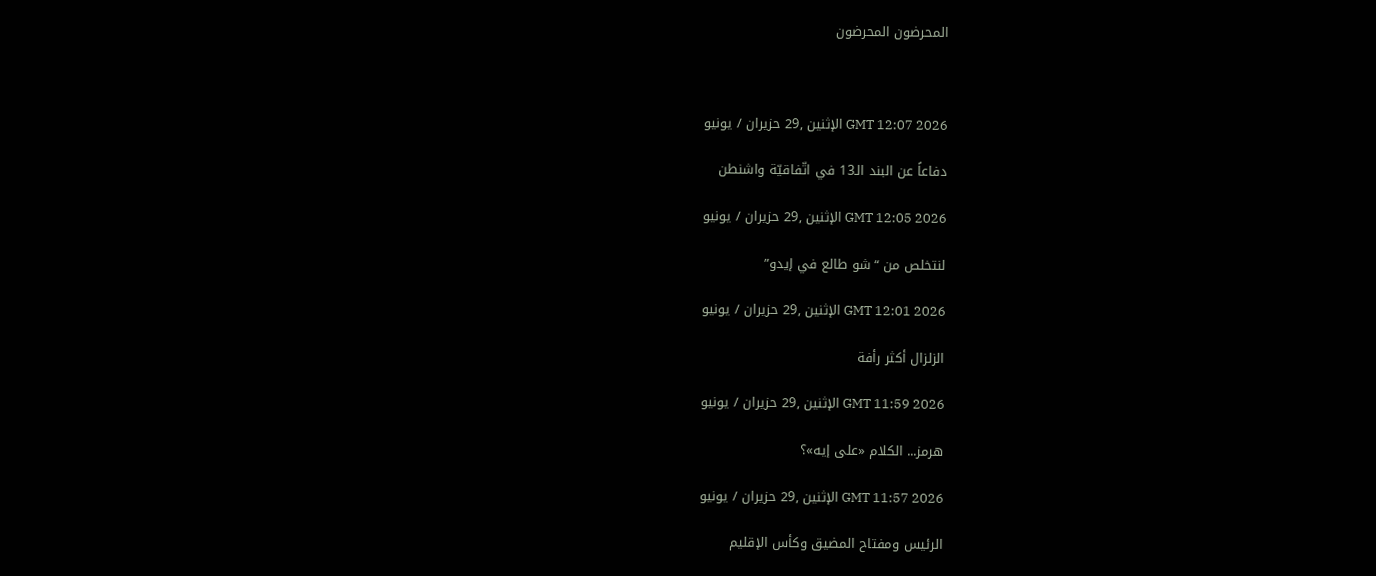المحرضون المحرضون



GMT 12:07 2026 الإثنين ,29 حزيران / يونيو

دفاعاً عن البند الـ13 في اتّفاقيّة واشنطن

GMT 12:05 2026 الإثنين ,29 حزيران / يونيو

لنتخلص من “شو طالع في إيدو”

GMT 12:01 2026 الإثنين ,29 حزيران / يونيو

الزلزال أكثر رأفة

GMT 11:59 2026 الإثنين ,29 حزيران / يونيو

هرمز... الكلام «على إيه»؟

GMT 11:57 2026 الإثنين ,29 حزيران / يونيو

الرئيس ومفتاح المضيق وكأس الإقليم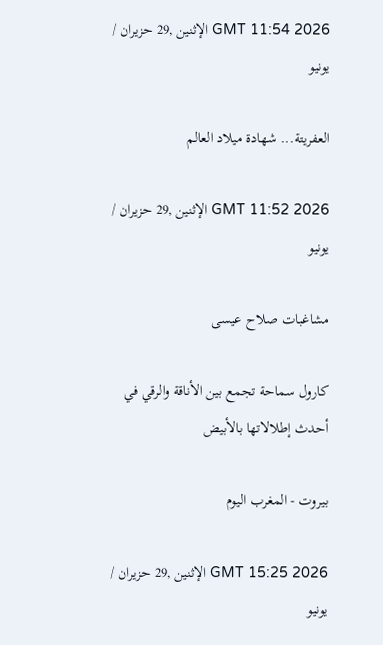GMT 11:54 2026 الإثنين ,29 حزيران / يونيو

العفريتة... شهادة ميلاد العالم

GMT 11:52 2026 الإثنين ,29 حزيران / يونيو

مشاغبات صلاح عيسى

كارول سماحة تجمع بين الأناقة والرقي في أحدث إطلالاتها بالأبيض

بيروت - المغرب اليوم

GMT 15:25 2026 الإثنين ,29 حزيران / يونيو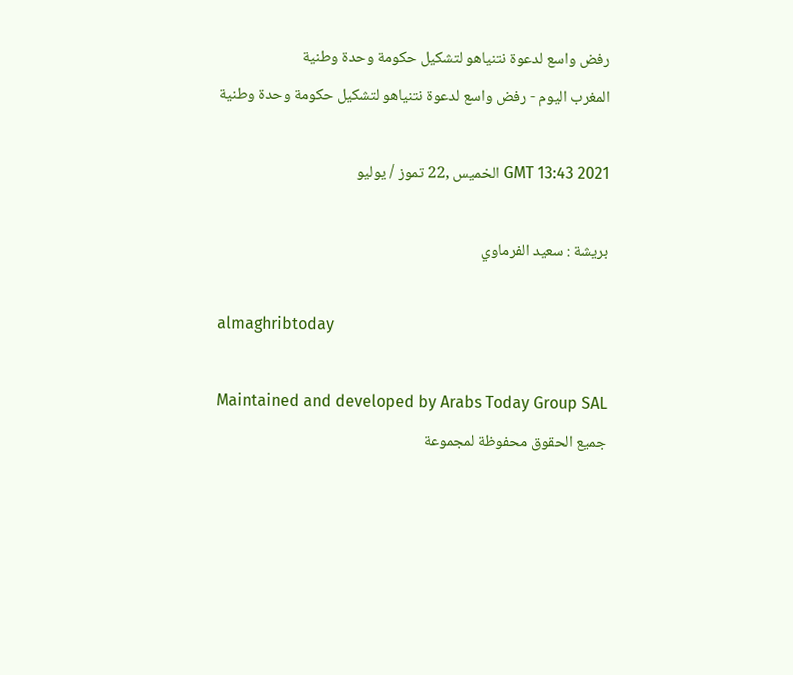رفض واسع لدعوة نتنياهو لتشكيل حكومة وحدة وطنية
المغرب اليوم - رفض واسع لدعوة نتنياهو لتشكيل حكومة وحدة وطنية

GMT 13:43 2021 الخميس ,22 تموز / يوليو

بريشة : سعيد الفرماوي

almaghribtoday

Maintained and developed by Arabs Today Group SAL
جميع الحقوق محفوظة لمجموعة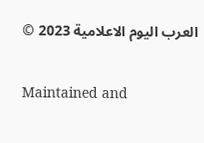العرب اليوم الاعلامية 2023 ©

Maintained and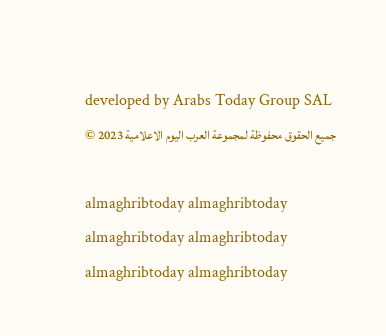developed by Arabs Today Group SAL
جميع الحقوق محفوظة لمجموعة العرب اليوم الاعلامية 2023 ©

almaghribtoday almaghribtoday almaghribtoday almaghribtoday
almaghribtoday almaghribtoday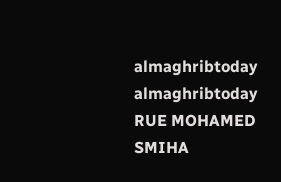almaghribtoday
almaghribtoday
RUE MOHAMED SMIHA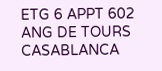ETG 6 APPT 602 ANG DE TOURS CASABLANCA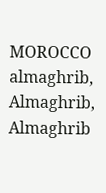MOROCCO
almaghrib, Almaghrib, Almaghrib